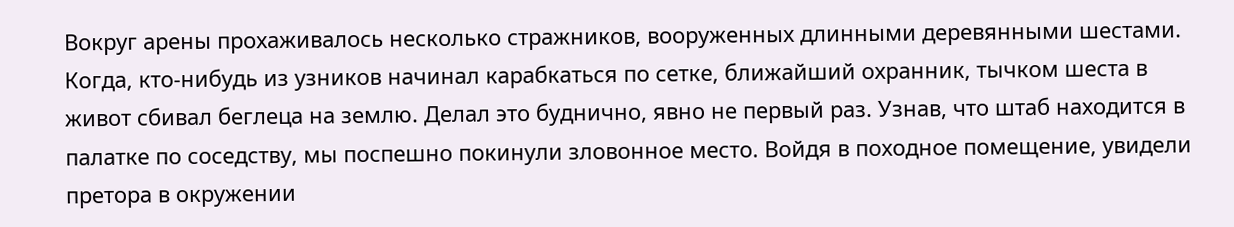Вокруг арены прохаживалось несколько стражников, вооруженных длинными деревянными шестами. Когда, кто-нибудь из узников начинал карабкаться по сетке, ближайший охранник, тычком шеста в живот сбивал беглеца на землю. Делал это буднично, явно не первый раз. Узнав, что штаб находится в палатке по соседству, мы поспешно покинули зловонное место. Войдя в походное помещение, увидели претора в окружении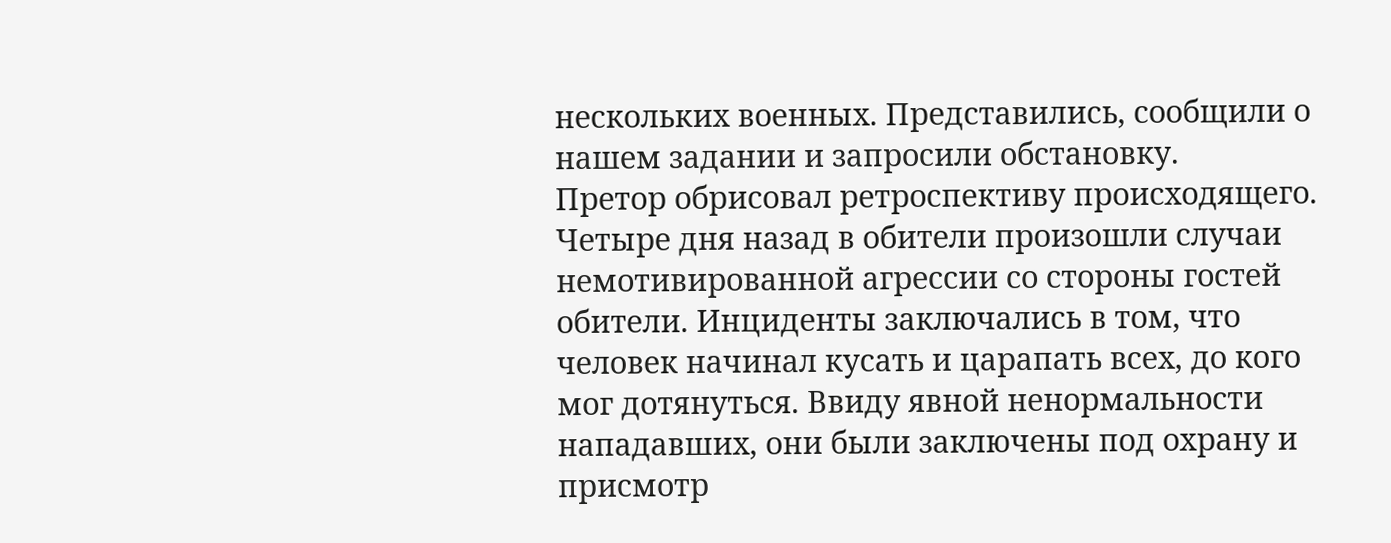нескольких военных. Представились, сообщили о нашем задании и запросили обстановку.
Претор обрисовал ретроспективу происходящего. Четыре дня назад в обители произошли случаи немотивированной агрессии со стороны гостей обители. Инциденты заключались в том, что человек начинал кусать и царапать всех, до кого мог дотянуться. Ввиду явной ненормальности нападавших, они были заключены под охрану и присмотр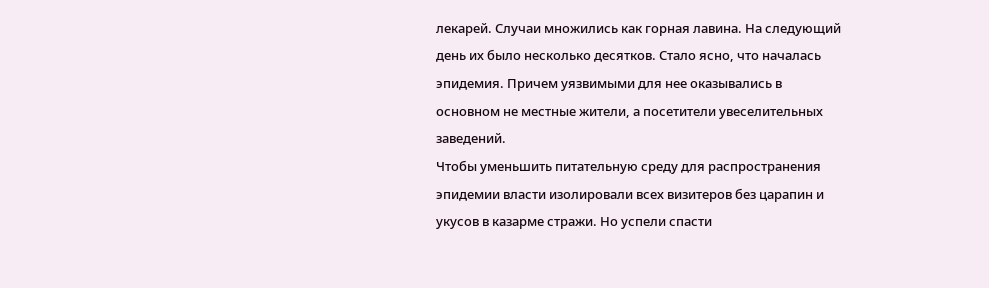лекарей. Случаи множились как горная лавина. На следующий день их было несколько десятков. Стало ясно, что началась эпидемия. Причем уязвимыми для нее оказывались в основном не местные жители, а посетители увеселительных заведений.
Чтобы уменьшить питательную среду для распространения эпидемии власти изолировали всех визитеров без царапин и укусов в казарме стражи. Но успели спасти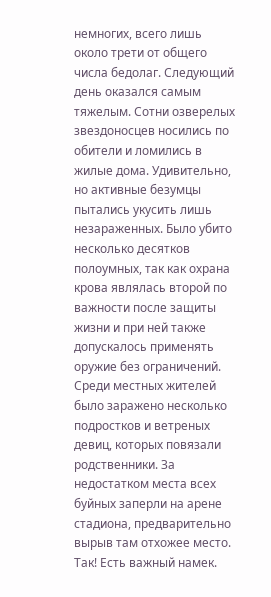немногих, всего лишь около трети от общего числа бедолаг. Следующий день оказался самым тяжелым. Сотни озверелых звездоносцев носились по обители и ломились в жилые дома. Удивительно, но активные безумцы пытались укусить лишь незараженных. Было убито несколько десятков полоумных, так как охрана крова являлась второй по важности после защиты жизни и при ней также допускалось применять оружие без ограничений. Среди местных жителей было заражено несколько подростков и ветреных девиц, которых повязали родственники. За недостатком места всех буйных заперли на арене стадиона, предварительно вырыв там отхожее место.
Так! Есть важный намек.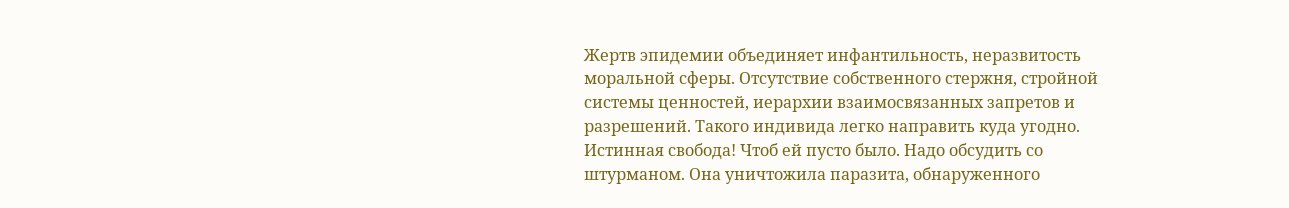Жертв эпидемии объединяет инфантильность, неразвитость моральной сферы. Отсутствие собственного стержня, стройной системы ценностей, иерархии взаимосвязанных запретов и разрешений. Такого индивида легко направить куда угодно. Истинная свобода! Чтоб ей пусто было. Надо обсудить со штурманом. Она уничтожила паразита, обнаруженного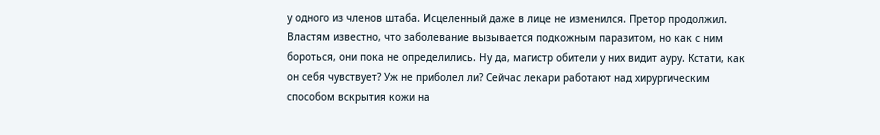у одного из членов штаба. Исцеленный даже в лице не изменился. Претор продолжил. Властям известно, что заболевание вызывается подкожным паразитом, но как с ним бороться, они пока не определились. Ну да, магистр обители у них видит ауру. Кстати, как он себя чувствует? Уж не приболел ли? Сейчас лекари работают над хирургическим способом вскрытия кожи на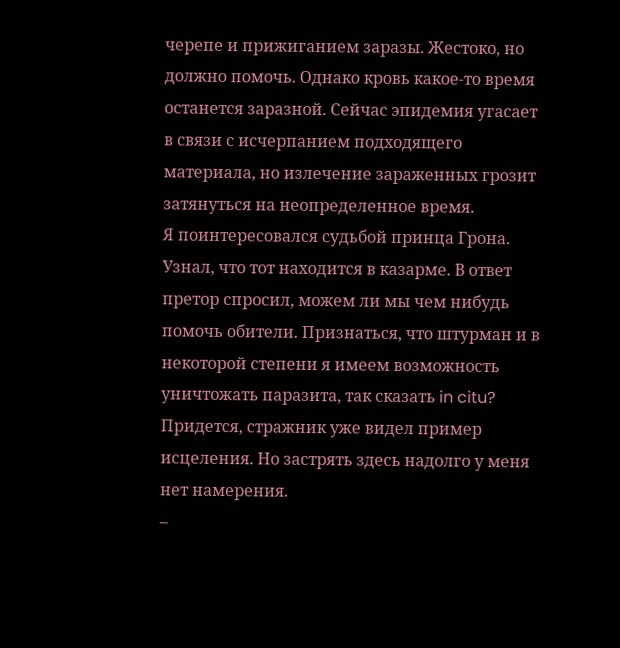черепе и прижиганием заразы. Жестоко, но должно помочь. Однако кровь какое-то время останется заразной. Сейчас эпидемия угасает в связи с исчерпанием подходящего материала, но излечение зараженных грозит затянуться на неопределенное время.
Я поинтересовался судьбой принца Грона. Узнал, что тот находится в казарме. В ответ претор спросил, можем ли мы чем нибудь помочь обители. Признаться, что штурман и в некоторой степени я имеем возможность уничтожать паразита, так сказать in citu? Придется, стражник уже видел пример исцеления. Но застрять здесь надолго у меня нет намерения.
–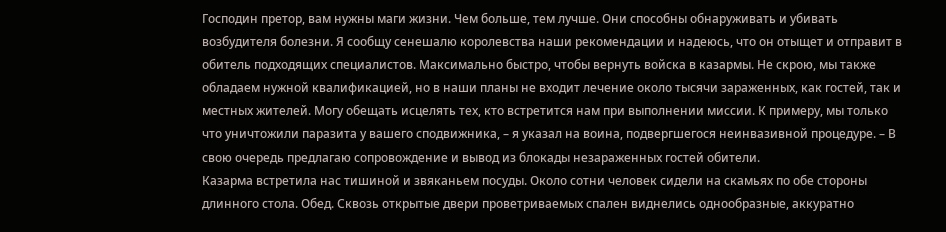Господин претор, вам нужны маги жизни. Чем больше, тем лучше. Они способны обнаруживать и убивать возбудителя болезни. Я сообщу сенешалю королевства наши рекомендации и надеюсь, что он отыщет и отправит в обитель подходящих специалистов. Максимально быстро, чтобы вернуть войска в казармы. Не скрою, мы также обладаем нужной квалификацией, но в наши планы не входит лечение около тысячи зараженных, как гостей, так и местных жителей. Могу обещать исцелять тех, кто встретится нам при выполнении миссии. К примеру, мы только что уничтожили паразита у вашего сподвижника, – я указал на воина, подвергшегося неинвазивной процедуре. – В свою очередь предлагаю сопровождение и вывод из блокады незараженных гостей обители.
Казарма встретила нас тишиной и звяканьем посуды. Около сотни человек сидели на скамьях по обе стороны длинного стола. Обед. Сквозь открытые двери проветриваемых спален виднелись однообразные, аккуратно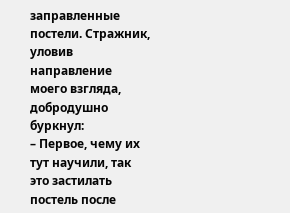заправленные постели. Стражник, уловив направление моего взгляда, добродушно буркнул:
– Первое, чему их тут научили, так это застилать постель после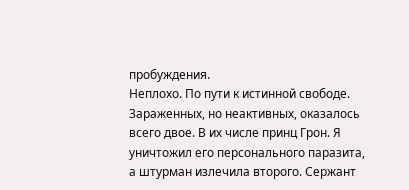пробуждения.
Неплохо. По пути к истинной свободе. Зараженных, но неактивных, оказалось всего двое. В их числе принц Грон. Я уничтожил его персонального паразита, а штурман излечила второго. Сержант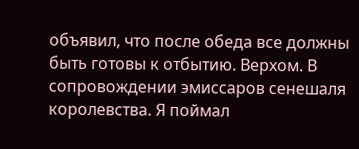объявил, что после обеда все должны быть готовы к отбытию. Верхом. В сопровождении эмиссаров сенешаля королевства. Я поймал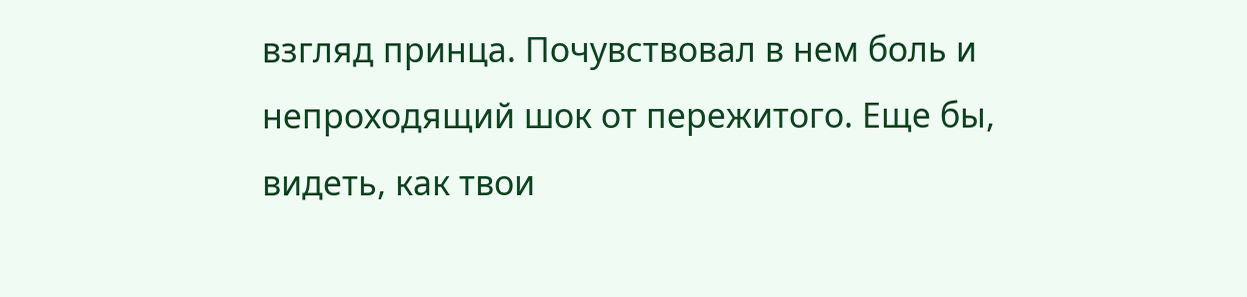взгляд принца. Почувствовал в нем боль и непроходящий шок от пережитого. Еще бы, видеть, как твои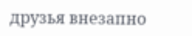друзья внезапно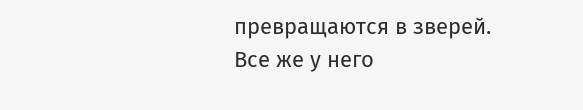превращаются в зверей. Все же у него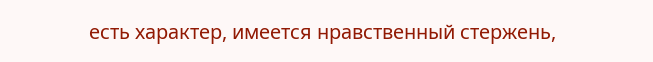есть характер, имеется нравственный стержень,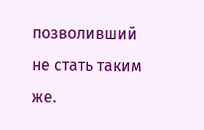позволивший не стать таким же.